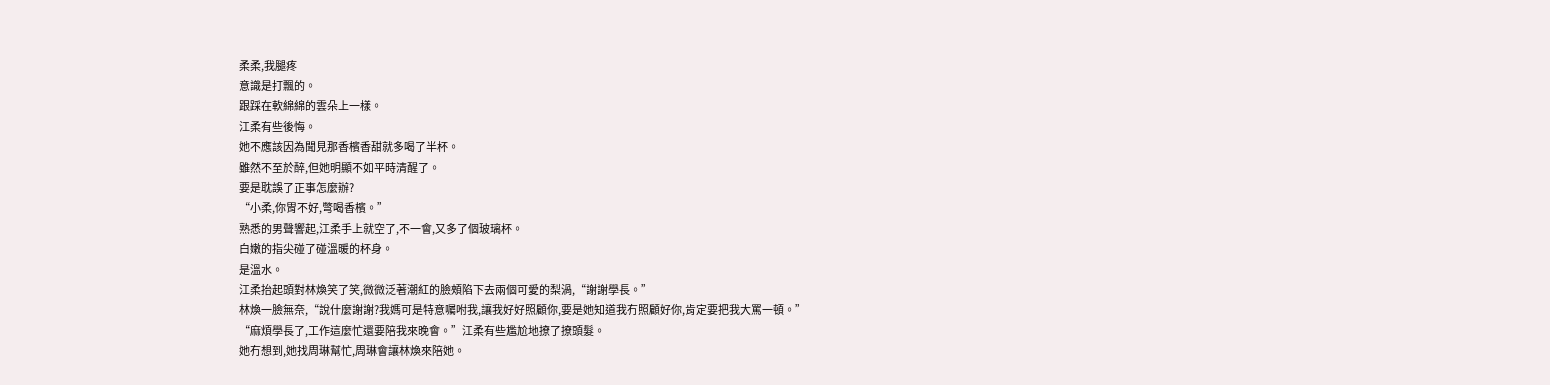柔柔,我腿疼
意識是打飄的。
跟踩在軟綿綿的雲朵上一樣。
江柔有些後悔。
她不應該因為聞見那香檳香甜就多喝了半杯。
雖然不至於醉,但她明顯不如平時清醒了。
要是耽誤了正事怎麼辦?
“小柔,你胃不好,彆喝香檳。”
熟悉的男聲響起,江柔手上就空了,不一會,又多了個玻璃杯。
白嫩的指尖碰了碰溫暖的杯身。
是溫水。
江柔抬起頭對林煥笑了笑,微微泛著潮紅的臉頰陷下去兩個可愛的梨渦,“謝謝學長。”
林煥一臉無奈,“說什麼謝謝?我媽可是特意囑咐我,讓我好好照顧你,要是她知道我冇照顧好你,肯定要把我大罵一頓。”
“麻煩學長了,工作這麼忙還要陪我來晚會。”江柔有些尷尬地撩了撩頭髮。
她冇想到,她找周琳幫忙,周琳會讓林煥來陪她。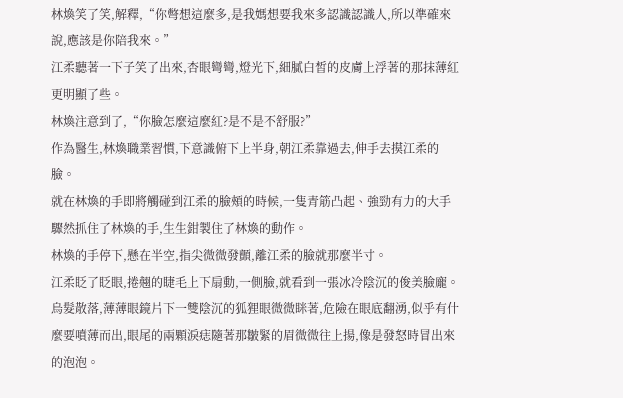林煥笑了笑,解釋,“你彆想這麼多,是我媽想要我來多認識認識人,所以準確來說,應該是你陪我來。”
江柔聽著一下子笑了出來,杏眼彎彎,燈光下,細膩白皙的皮膚上浮著的那抹薄紅更明顯了些。
林煥注意到了,“你臉怎麼這麼紅?是不是不舒服?”
作為醫生,林煥職業習慣,下意識俯下上半身,朝江柔靠過去,伸手去摸江柔的臉。
就在林煥的手即將觸碰到江柔的臉頰的時候,一隻青筋凸起、強勁有力的大手驟然抓住了林煥的手,生生鉗製住了林煥的動作。
林煥的手停下,懸在半空,指尖微微發顫,離江柔的臉就那麼半寸。
江柔眨了眨眼,捲翹的睫毛上下扇動,一側臉,就看到一張冰冷陰沉的俊美臉龐。
烏髮散落,薄薄眼鏡片下一雙陰沉的狐狸眼微微眯著,危險在眼底翻湧,似乎有什麼要噴薄而出,眼尾的兩顆淚痣隨著那皺緊的眉微微往上揚,像是發怒時冒出來的泡泡。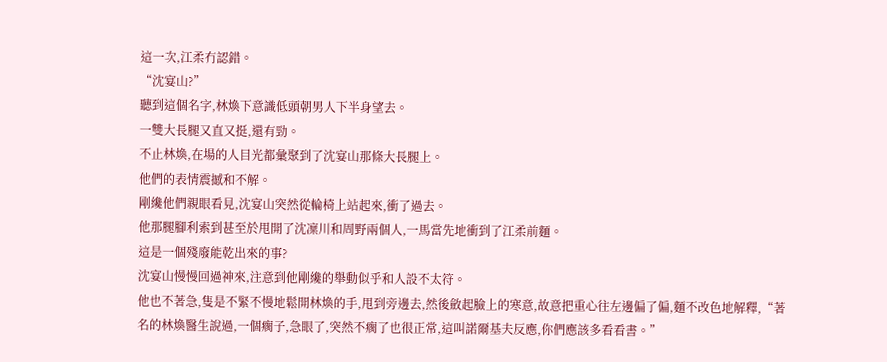這一次,江柔冇認錯。
“沈宴山?”
聽到這個名字,林煥下意識低頭朝男人下半身望去。
一雙大長腿又直又挺,還有勁。
不止林煥,在場的人目光都彙聚到了沈宴山那條大長腿上。
他們的表情震撼和不解。
剛纔他們親眼看見,沈宴山突然從輪椅上站起來,衝了過去。
他那腿腳利索到甚至於甩開了沈凜川和周野兩個人,一馬當先地衝到了江柔前麵。
這是一個殘廢能乾出來的事?
沈宴山慢慢回過神來,注意到他剛纔的舉動似乎和人設不太符。
他也不著急,隻是不緊不慢地鬆開林煥的手,甩到旁邊去,然後斂起臉上的寒意,故意把重心往左邊偏了偏,麵不改色地解釋,“著名的林煥醫生說過,一個瘸子,急眼了,突然不瘸了也很正常,這叫諾爾基夫反應,你們應該多看看書。”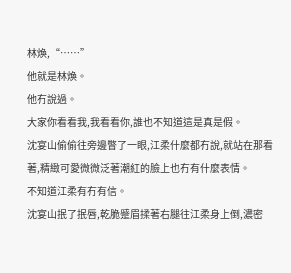林煥,“……”
他就是林煥。
他冇說過。
大家你看看我,我看看你,誰也不知道這是真是假。
沈宴山偷偷往旁邊瞥了一眼,江柔什麼都冇說,就站在那看著,精緻可愛微微泛著潮紅的臉上也冇有什麼表情。
不知道江柔有冇有信。
沈宴山抿了抿唇,乾脆蹙眉揉著右腿往江柔身上倒,濃密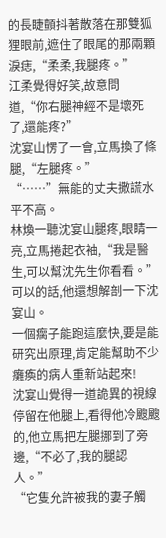的長睫顫抖著散落在那雙狐狸眼前,遮住了眼尾的那兩顆淚痣,“柔柔,我腿疼。”
江柔覺得好笑,故意問道,“你右腿神經不是壞死了,還能疼?”
沈宴山愣了一會,立馬換了條腿,“左腿疼。”
“……”無能的丈夫撒謊水平不高。
林煥一聽沈宴山腿疼,眼睛一亮,立馬捲起衣袖,“我是醫生,可以幫沈先生你看看。”
可以的話,他還想解剖一下沈宴山。
一個瘸子能跑這麼快,要是能研究出原理,肯定能幫助不少癱瘓的病人重新站起來!
沈宴山覺得一道詭異的視線停留在他腿上,看得他冷颼颼的,他立馬把左腿挪到了旁邊,“不必了,我的腿認人。”
“它隻允許被我的妻子觸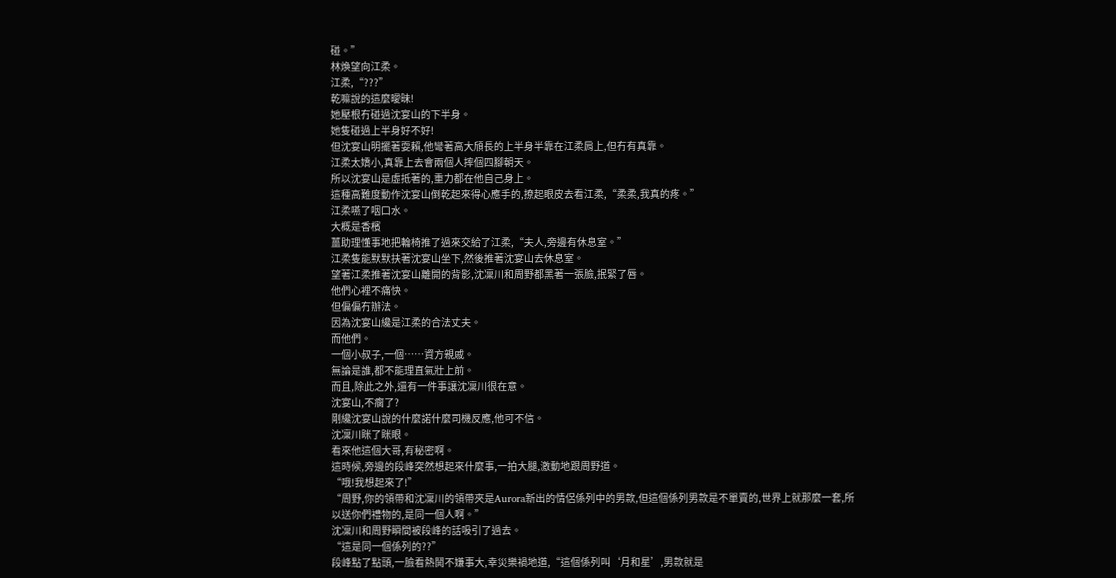碰。”
林煥望向江柔。
江柔,“???”
乾嘛說的這麼曖昧!
她壓根冇碰過沈宴山的下半身。
她隻碰過上半身好不好!
但沈宴山明擺著耍賴,他彎著高大頎長的上半身半靠在江柔肩上,但冇有真靠。
江柔太嬌小,真靠上去會兩個人摔個四腳朝天。
所以沈宴山是虛抵著的,重力都在他自己身上。
這種高難度動作沈宴山倒乾起來得心應手的,撩起眼皮去看江柔,“柔柔,我真的疼。”
江柔嚥了咽口水。
大概是香檳
薑助理懂事地把輪椅推了過來交給了江柔,“夫人,旁邊有休息室。”
江柔隻能默默扶著沈宴山坐下,然後推著沈宴山去休息室。
望著江柔推著沈宴山離開的背影,沈凜川和周野都黑著一張臉,抿緊了唇。
他們心裡不痛快。
但偏偏冇辦法。
因為沈宴山纔是江柔的合法丈夫。
而他們。
一個小叔子,一個……資方親戚。
無論是誰,都不能理直氣壯上前。
而且,除此之外,還有一件事讓沈凜川很在意。
沈宴山,不瘸了?
剛纔沈宴山說的什麼諾什麼司機反應,他可不信。
沈凜川眯了眯眼。
看來他這個大哥,有秘密啊。
這時候,旁邊的段峰突然想起來什麼事,一拍大腿,激動地跟周野道。
“哦!我想起來了!”
“周野,你的領帶和沈凜川的領帶夾是Aurora新出的情侶係列中的男款,但這個係列男款是不單賣的,世界上就那麼一套,所以送你們禮物的,是同一個人啊。”
沈凜川和周野瞬間被段峰的話吸引了過去。
“這是同一個係列的??”
段峰點了點頭,一臉看熱鬨不嫌事大,幸災樂禍地道,“這個係列叫‘月和星’,男款就是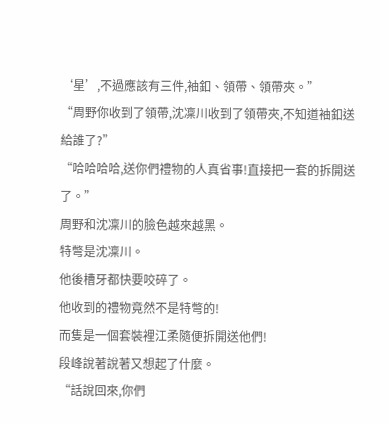‘星’,不過應該有三件,袖釦、領帶、領帶夾。”
“周野你收到了領帶,沈凜川收到了領帶夾,不知道袖釦送給誰了?”
“哈哈哈哈,送你們禮物的人真省事!直接把一套的拆開送了。”
周野和沈凜川的臉色越來越黑。
特彆是沈凜川。
他後槽牙都快要咬碎了。
他收到的禮物竟然不是特彆的!
而隻是一個套裝裡江柔隨便拆開送他們!
段峰說著說著又想起了什麼。
“話說回來,你們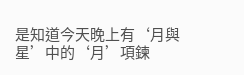是知道今天晚上有‘月與星’中的‘月’項鍊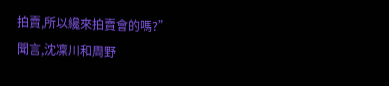拍賣,所以纔來拍賣會的嗎?”
聞言,沈凜川和周野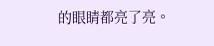的眼睛都亮了亮。